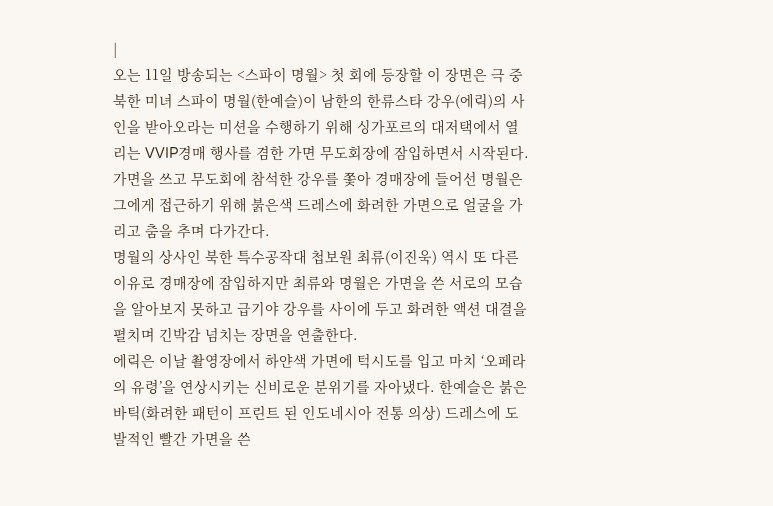|
오는 11일 방송되는 <스파이 명월> 첫 회에 등장할 이 장면은 극 중 북한 미녀 스파이 명월(한예슬)이 남한의 한류스타 강우(에릭)의 사인을 받아오라는 미션을 수행하기 위해 싱가포르의 대저택에서 열리는 VVIP경매 행사를 겸한 가면 무도회장에 잠입하면서 시작된다.
가면을 쓰고 무도회에 참석한 강우를 쫓아 경매장에 들어선 명월은 그에게 접근하기 위해 붉은색 드레스에 화려한 가면으로 얼굴을 가리고 춤을 추며 다가간다.
명월의 상사인 북한 특수공작대 첩보원 최류(이진욱) 역시 또 다른 이유로 경매장에 잠입하지만 최류와 명월은 가면을 쓴 서로의 모습을 알아보지 못하고 급기야 강우를 사이에 두고 화려한 액션 대결을 펼치며 긴박감 넘치는 장면을 연출한다.
에릭은 이날 촬영장에서 하얀색 가면에 턱시도를 입고 마치 ‘오페라의 유령’을 연상시키는 신비로운 분위기를 자아냈다. 한예슬은 붉은 바틱(화려한 패턴이 프린트 된 인도네시아 전통 의상) 드레스에 도발적인 빨간 가면을 쓴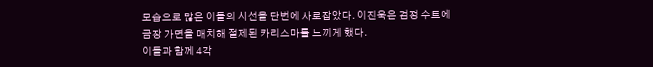모습으로 많은 이들의 시선을 단번에 사로잡았다. 이진욱은 검정 수트에 금장 가면을 매치해 절제된 카리스마를 느끼게 했다.
이들과 함께 4각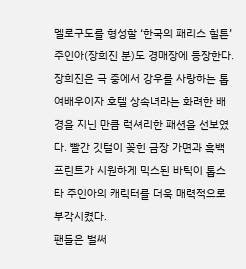멜로구도를 형성할 ‘한국의 패리스 힐튼’ 주인아(장희진 분)도 경매장에 등장한다. 장희진은 극 중에서 강우를 사랑하는 톱 여배우이자 호텔 상속녀라는 화려한 배경을 지닌 만큼 럭셔리한 패션을 선보였다. 빨간 깃털이 꽂힌 금장 가면과 흑백 프린트가 시원하게 믹스된 바틱이 톱스타 주인아의 캐릭터를 더욱 매력적으로 부각시켰다.
팬들은 벌써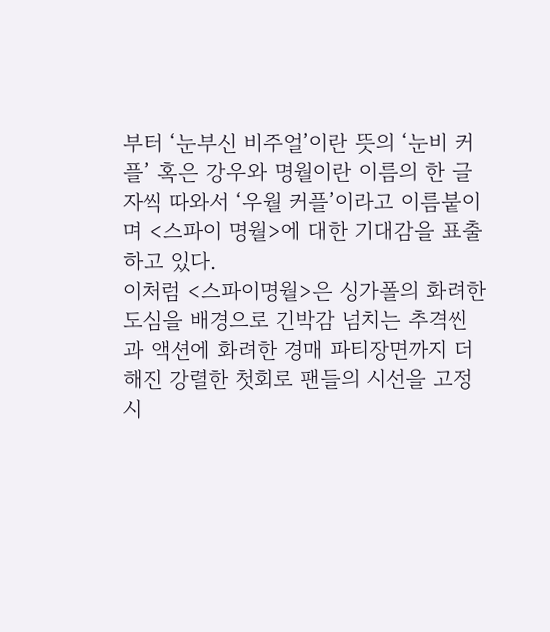부터 ‘눈부신 비주얼’이란 뜻의 ‘눈비 커플’ 혹은 강우와 명월이란 이름의 한 글자씩 따와서 ‘우월 커플’이라고 이름붙이며 <스파이 명월>에 대한 기대감을 표출하고 있다.
이처럼 <스파이명월>은 싱가폴의 화려한 도심을 배경으로 긴박감 넘치는 추격씬과 액션에 화려한 경매 파티장면까지 더해진 강렬한 첫회로 팬들의 시선을 고정시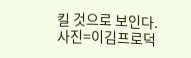킬 것으로 보인다.
사진=이김프로덕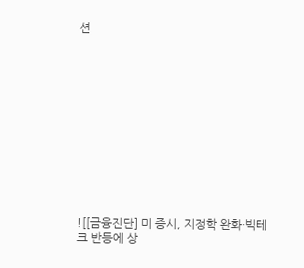션












![[금융진단] 미 증시, 지정학 완화·빅테크 반등에 상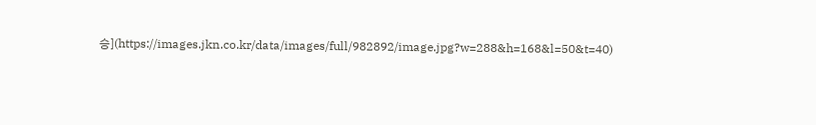승](https://images.jkn.co.kr/data/images/full/982892/image.jpg?w=288&h=168&l=50&t=40)